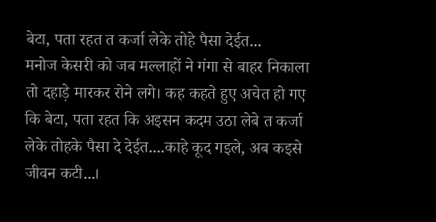बेटा, पता रहत त कर्जा लेके तोहे पैसा देईत...
मनोज केसरी को जब मल्लाहों ने गंगा से बाहर निकाला तो दहाड़े मारकर रोने लगे। कह कहते हुए अचेत हो गए कि बेटा, पता रहत कि अइसन कदम उठा लेबे त कर्जा लेके तोहके पैसा दे देईत....काहे कूद गइले, अब कइसे जीवन कटी...।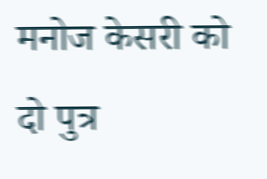मनोज केसरी को दो पुत्र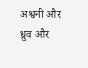अश्वनी और ध्रुव और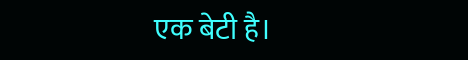एक बेटी है।